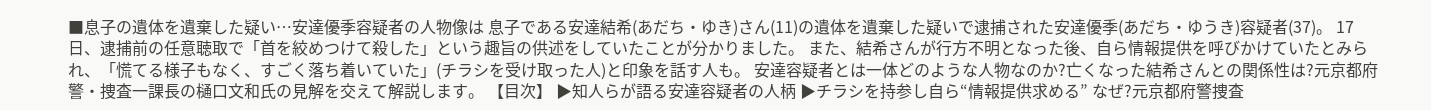■息子の遺体を遺棄した疑い…安達優季容疑者の人物像は 息子である安達結希(あだち・ゆき)さん(11)の遺体を遺棄した疑いで逮捕された安達優季(あだち・ゆうき)容疑者(37)。 17日、逮捕前の任意聴取で「首を絞めつけて殺した」という趣旨の供述をしていたことが分かりました。 また、結希さんが行方不明となった後、自ら情報提供を呼びかけていたとみられ、「慌てる様子もなく、すごく落ち着いていた」(チラシを受け取った人)と印象を話す人も。 安達容疑者とは一体どのような人物なのか?亡くなった結希さんとの関係性は?元京都府警・捜査一課長の樋口文和氏の見解を交えて解説します。 【目次】 ▶知人らが語る安達容疑者の人柄 ▶チラシを持参し自ら“情報提供求める” なぜ?元京都府警捜査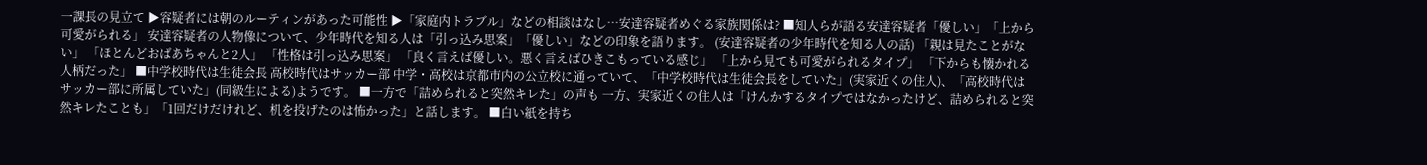一課長の見立て ▶容疑者には朝のルーティンがあった可能性 ▶「家庭内トラブル」などの相談はなし…安達容疑者めぐる家族関係は? ■知人らが語る安達容疑者「優しい」「上から可愛がられる」 安達容疑者の人物像について、少年時代を知る人は「引っ込み思案」「優しい」などの印象を語ります。 (安達容疑者の少年時代を知る人の話) 「親は見たことがない」 「ほとんどおばあちゃんと2人」 「性格は引っ込み思案」 「良く言えば優しい。悪く言えばひきこもっている感じ」 「上から見ても可愛がられるタイプ」 「下からも懐かれる人柄だった」 ■中学校時代は生徒会長 高校時代はサッカー部 中学・高校は京都市内の公立校に通っていて、「中学校時代は生徒会長をしていた」(実家近くの住人)、「高校時代はサッカー部に所属していた」(同級生による)ようです。 ■一方で「詰められると突然キレた」の声も 一方、実家近くの住人は「けんかするタイプではなかったけど、詰められると突然キレたことも」「1回だけだけれど、机を投げたのは怖かった」と話します。 ■白い紙を持ち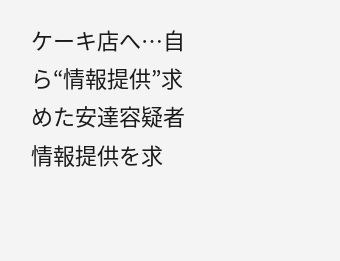ケーキ店へ…自ら“情報提供”求めた安達容疑者 情報提供を求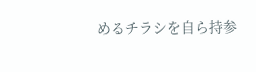めるチラシを自ら持参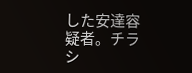した安達容疑者。チラシ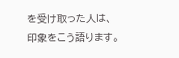を受け取った人は、印象をこう語ります。